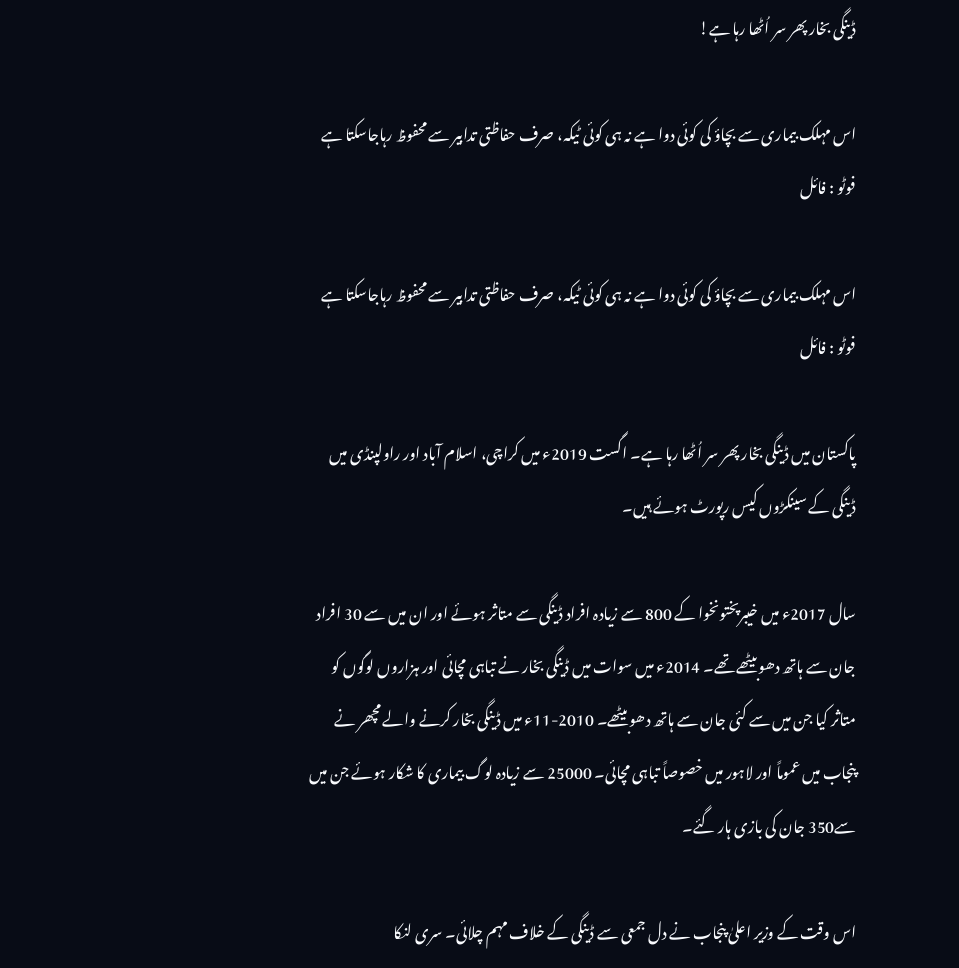ڈینگی بخار پھر سر اُٹھا رہا ہے!

اس مہلک بیماری سے بچاؤ کی کوئی دوا ہے نہ ہی کوئی ٹیکہ، صرف حفاظتی تدابیر سے محفوظ رہاجاسکتا ہے فوٹو : فائل

اس مہلک بیماری سے بچاؤ کی کوئی دوا ہے نہ ہی کوئی ٹیکہ، صرف حفاظتی تدابیر سے محفوظ رہاجاسکتا ہے فوٹو : فائل

پاکستان میں ڈینگی بخار پھر سر اُٹھا رہا ہے۔ اگست 2019ء میں کراچی، اسلام آباد اور راولپنڈی میں ڈینگی کے سینکڑوں کیس رپورٹ ہوئے ہیں۔

سال 2017ء میں خیبرپختونخوا کے 800 سے زیادہ افراد ڈینگی سے متاثر ہوئے اور ان میں سے 30 افراد جان سے ہاتھ دھوبیٹھے تھے۔ 2014ء میں سوات میں ڈینگی بخار نے تباہی مچائی اور ہزاروں لوگوں کو متاثر کیا جن میں سے کئی جان سے ہاتھ دھوبیٹھے۔ 2010-11ء میں ڈینگی بخار کرنے والے مچھر نے پنجاب میں عموماً اور لاہور میں خصوصاً تباہی مچائی۔ 25000 سے زیادہ لوگ بیماری کا شکار ہوئے جن میں سے350 جان کی بازی ہار گئے۔

اس وقت کے وزیر اعلیٰ پنجاب نے دل جمعی سے ڈینگی کے خلاف مہم چلائی۔ سری لنکا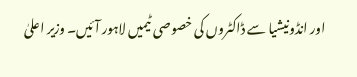اور انڈونیشیا سے ڈاکٹروں کی خصوصی ٹیمیں لاہور آئیں۔ وزیر اعلیٰ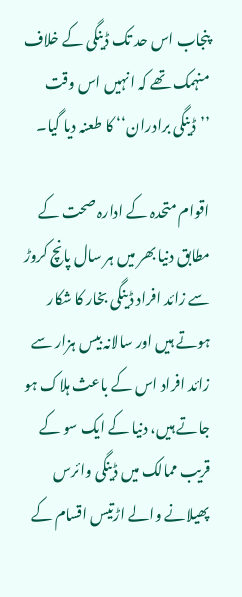پنجاب اس حد تک ڈینگی کے خلاف منہمک تھے کہ انہیں اس وقت ’’ڈینگی برادران‘‘ کا طعنہ دیا گیا۔

اقوام متحدہ کے ادارہ صحت کے مطابق دنیا بھر میں ہر سال پانچ کروڑ سے زائد افراد ڈینگی بخار کا شکار ہوتے ہیں اور سالانہ بیس ہزار سے زائد افراد اس کے باعث ہلاک ہو جاتے ہیں، دنیا کے ایک سو کے قریب ممالک میں ڈینگی وائرس پھیلانے والے اڑتیس اقسام کے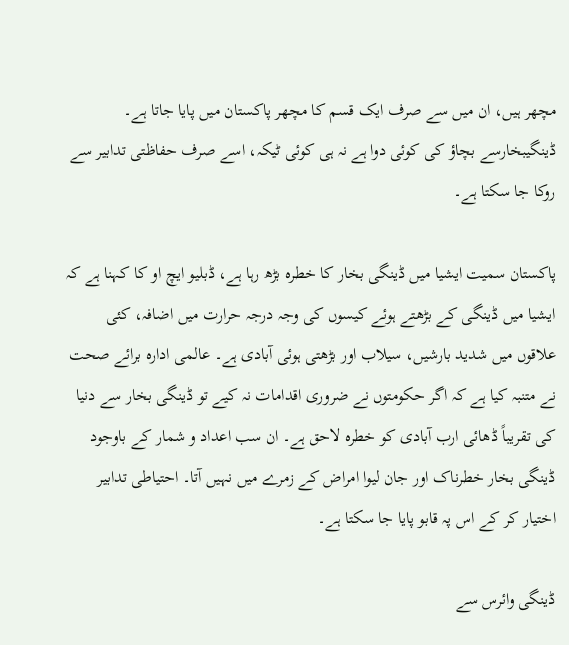مچھر ہیں، ان میں سے صرف ایک قسم کا مچھر پاکستان میں پایا جاتا ہے۔ ڈینگیبخارسے بچاؤ کی کوئی دوا ہے نہ ہی کوئی ٹیکہ، اسے صرف حفاظتی تدابیر سے روکا جا سکتا ہے۔

پاکستان سمیت ایشیا میں ڈینگی بخار کا خطرہ بڑھ رہا ہے، ڈبلیو ایچ او کا کہنا ہے کہ ایشیا میں ڈینگی کے بڑھتے ہوئے کیسوں کی وجہ درجہ حرارت میں اضافہ، کئی علاقوں میں شدید بارشیں، سیلاب اور بڑھتی ہوئی آبادی ہے۔ عالمی ادارہ برائے صحت نے متنبہ کیا ہے کہ اگر حکومتوں نے ضروری اقدامات نہ کیے تو ڈینگی بخار سے دنیا کی تقریباً ڈھائی ارب آبادی کو خطرہ لاحق ہے۔ ان سب اعداد و شمار کے باوجود ڈینگی بخار خطرناک اور جان لیوا امراض کے زمرے میں نہیں آتا۔ احتیاطی تدابیر اختیار کر کے اس پہ قابو پایا جا سکتا ہے۔

ڈینگی وائرس سے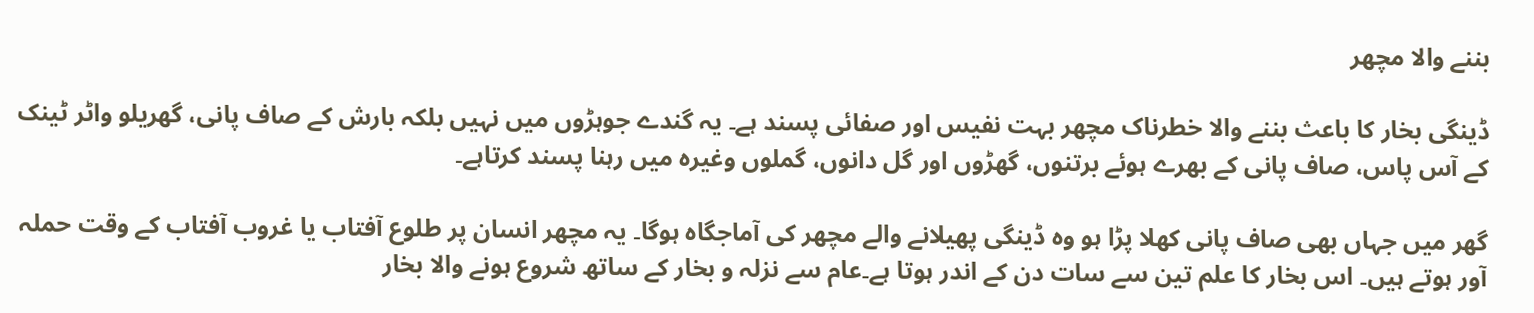بننے والا مچھر

ڈینگی بخار کا باعث بننے والا خطرناک مچھر بہت نفیس اور صفائی پسند ہے۔ یہ گندے جوہڑوں میں نہیں بلکہ بارش کے صاف پانی، گھریلو واٹر ٹینک کے آس پاس، صاف پانی کے بھرے ہوئے برتنوں، گھڑوں اور گل دانوں، گملوں وغیرہ میں رہنا پسند کرتاہے۔

گھر میں جہاں بھی صاف پانی کھلا پڑا ہو وہ ڈینگی پھیلانے والے مچھر کی آماجگاہ ہوگا۔ یہ مچھر انسان پر طلوع آفتاب یا غروب آفتاب کے وقت حملہ آور ہوتے ہیں۔ اس بخار کا علم تین سے سات دن کے اندر ہوتا ہے۔عام سے نزلہ و بخار کے ساتھ شروع ہونے والا بخار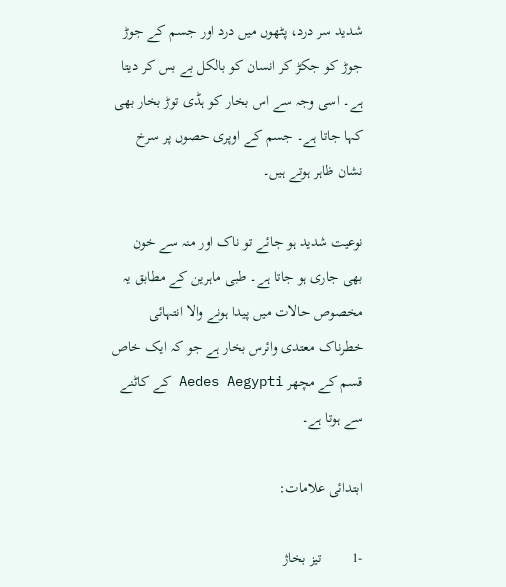شدید سر درد، پٹھوں میں درد اور جسم کے جوڑ جوڑ کو جکڑ کر انسان کو بالکل بے بس کر دیتا ہے۔ اسی وجہ سے اس بخار کو ہڈی توڑ بخار بھی کہا جاتا ہے۔ جسم کے اوپری حصوں پر سرخ نشان ظاہر ہوتے ہیں۔

نوعیت شدید ہو جائے تو ناک اور منہ سے خون بھی جاری ہو جاتا ہے۔ طبی ماہرین کے مطابق یہ مخصوص حالات میں پیدا ہونے والا انتہائی خطرناک معتدی وائرس بخار ہے جو کہ ایک خاص قسم کے مچھر Aedes Aegypti کے کاٹنے سے ہوتا ہے۔

ابتدائی علامات:

-1        تیز بخاژ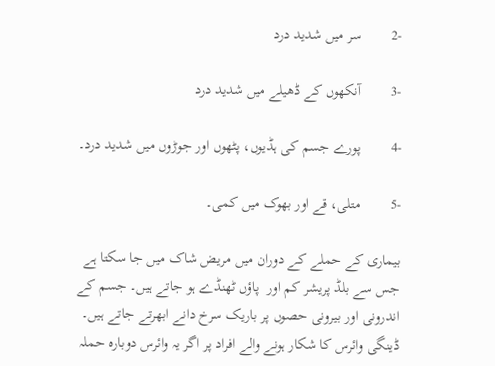-2        سر میں شدید درد

-3        آنکھوں کے ڈھیلے میں شدید درد

-4        پورے جسم کی ہڈیوں، پٹھوں اور جوڑوں میں شدید درد۔

-5        متلی، قے اور بھوک میں کمی۔

بیماری کے حملے کے دوران میں مریض شاک میں جا سکتا ہے جس سے بلڈ پریشر کم اور  پاؤں ٹھنڈے ہو جاتے ہیں۔ جسم کے اندرونی اور بیرونی حصوں پر باریک سرخ دانے ابھرتے جاتے ہیں۔ ڈینگی وائرس کا شکار ہونے والے افراد پر اگر یہ وائرس دوبارہ حملہ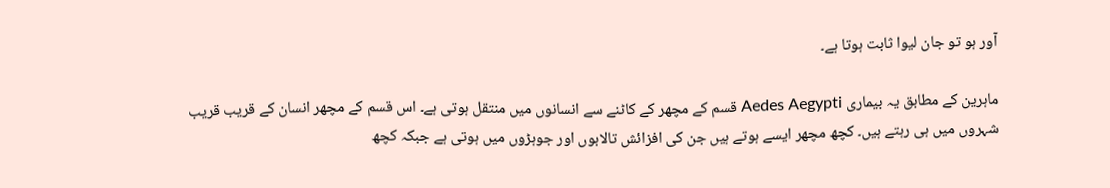آور ہو تو جان لیوا ثابت ہوتا ہے۔

ماہرین کے مطابق یہ بیماری Aedes Aegypti قسم کے مچھر کے کاٹنے سے انسانوں میں منتقل ہوتی ہے۔ اس قسم کے مچھر انسان کے قریب قریب شہروں میں ہی رہتے ہیں۔ کچھ مچھر ایسے ہوتے ہیں جن کی افزائش تالابوں اور جوہڑوں میں ہوتی ہے جبکہ کچھ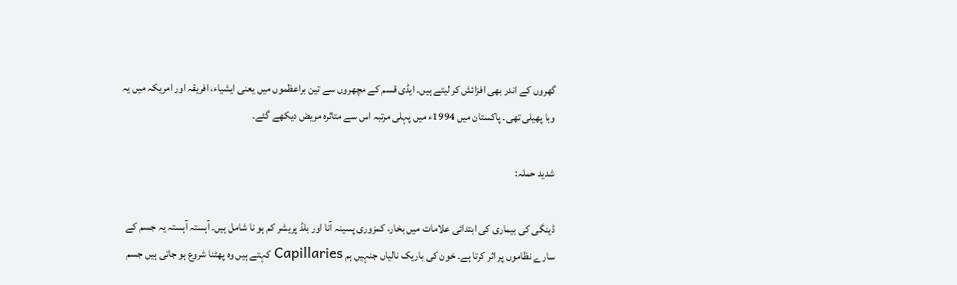گھروں کے اندر بھی افزائش کر لیتے ہیں۔ ایڈی قسم کے مچھروں سے تین براعظموں میں یعنی ایشیاء، افریقہ اور امریکہ میں یہ وبا پھیلی تھی۔ پاکستان میں 1994ء میں پہلی مرتبہ اس سے متاثرہ مریض دیکھے گئے۔

شدید حملہ:

ڈینگی کی بیماری کی ابتدائی علامات میں بخار، کمزوری پسینہ آنا اور بلڈ پریشر کم ہو نا شامل ہیں۔ آہستہ آہستہ یہ جسم کے سارے نظاموں پر اثر کرتا ہے۔ خون کی باریک نالیاں جنہیں ہم Capillaries کہتے ہیں وہ پھٹنا شروع ہو جاتی ہیں جسم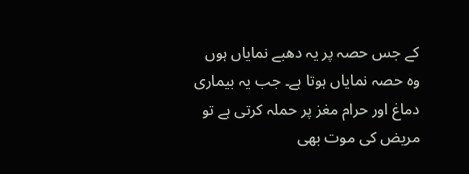کے جس حصہ پر یہ دھبے نمایاں ہوں وہ حصہ نمایاں ہوتا ہے۔ جب یہ بیماری دماغ اور حرام مغز پر حملہ کرتی ہے تو مریض کی موت بھی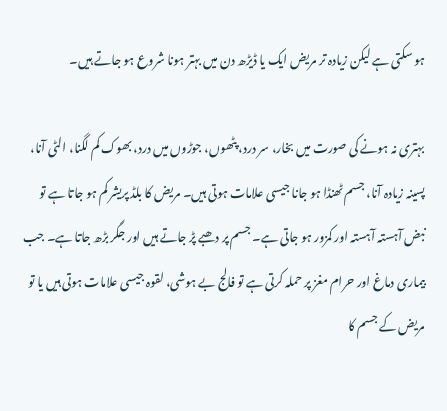ہو سکتی ہے لیکن زیادہ تر مریض ایک یا ڈیڑھ دن میں بہتر ہونا شروع ہو جاتے ہیں۔

بہتری نہ ہونے کی صورت میں بخار، سر درد، پٹھوں، جوڑوں میں درد، بھوک کم لگنا، الٹی آنا، پسینہ زیادہ آنا، جسم ٹھنڈا ہو جانا جیسی علامات ہوتی ہیں۔ مریض کا بلڈ پریشر کم ہو جاتا ہے تو نبض آہستہ آہستہ اور کمزور ہو جاتی ہے۔ جسم پر دھبے پڑ جاتے ہیں اور جگر بڑھ جاتا ہے۔ جب بیماری دماغ اور حرام مغز پر حملہ کرتی ہے تو فالج بے ہوشی، لقوہ جیسی علامات ہوتی ہیں یا تو مریض کے جسم کا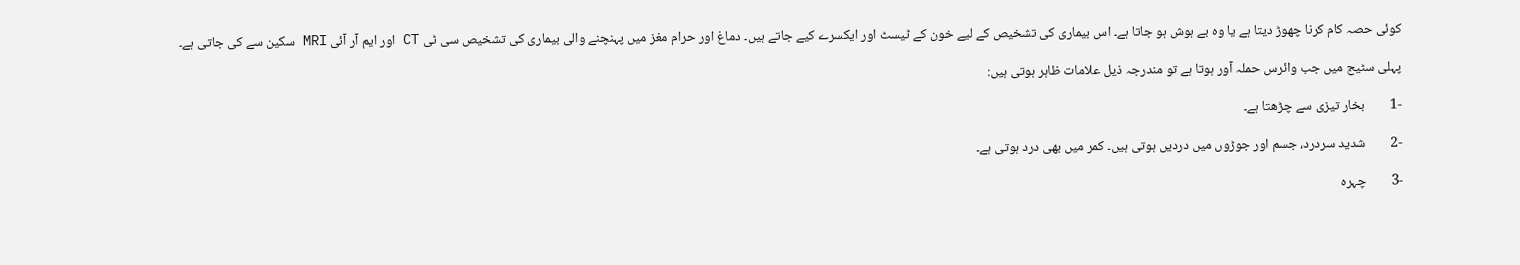کوئی حصہ کام کرنا چھوڑ دیتا ہے یا وہ بے ہوش ہو جاتا ہے۔ اس بیماری کی تشخیص کے لیے خون کے ٹیسٹ اور ایکسرے کیے جاتے ہیں۔ دماغ اور حرام مغز میں پہنچنے والی بیماری کی تشخیص سی ٹی CT اور ایم آر آئی MRI سکین سے کی جاتی ہے۔

پہلی سٹیج میں جب وائرس حملہ آور ہوتا ہے تو مندرجہ ذیل علامات ظاہر ہوتی ہیں:

-1        بخار تیزی سے چڑھتا ہے۔

-2        شدید سردرد، جسم اور جوڑوں میں دردیں ہوتی ہیں۔ کمر میں بھی درد ہوتی ہے۔

-3        چہرہ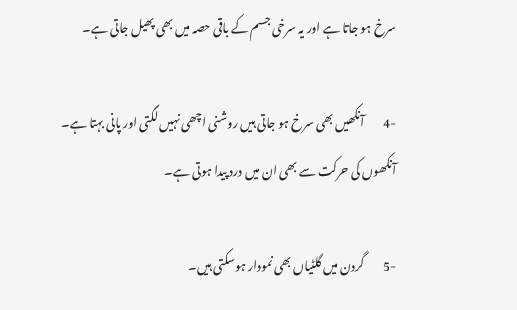سرخ ہو جاتا ہے اور یہ سرخی جسم کے باقی حصہ میں بھی پھیل جاتی ہے۔

-4        آنکھیں بھی سرخ ہو جاتی ہیں روشنی اچھی نہیں لگتی اور پانی بہتا ہے۔ آنکھوں کی حرکت سے بھی ان میں درد پیدا ہوتی ہے۔

-5        گردن میں گلٹیاں بھی نمودار ہوسکتی ہیں۔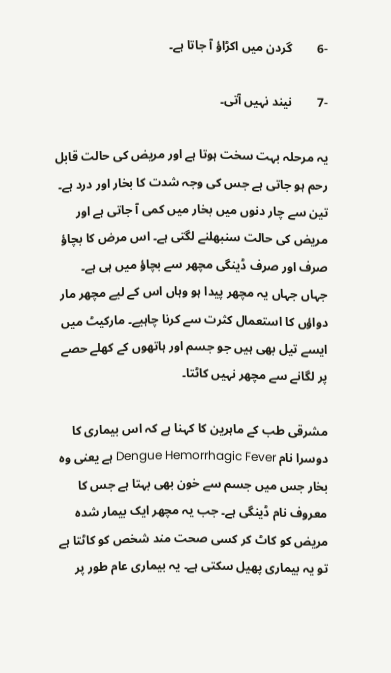-6        گردن میں اکڑاؤ آ جاتا ہے۔

-7        نیند نہیں آتی۔

یہ مرحلہ بہت سخت ہوتا ہے اور مریض کی حالت قابل رحم ہو جاتی ہے جس کی وجہ شدت کا بخار اور درد ہے۔ تین سے چار دنوں میں بخار میں کمی آ جاتی ہے اور مریض کی حالت سنبھلنے لگتی ہے۔ اس مرض کا بچاؤ صرف اور صرف ڈینگی مچھر سے بچاؤ میں ہی ہے۔ جہاں جہاں یہ مچھر پیدا ہو وہاں اس کے لیے مچھر مار دواؤں کا استعمال کثرت سے کرنا چاہیے۔ مارکیٹ میں ایسے تیل بھی ہیں جو جسم اور ہاتھوں کے کھلے حصے پر لگانے سے مچھر نہیں کاٹتا۔

مشرقی طب کے ماہرین کا کہنا ہے کہ اس بیماری کا دوسرا نام Dengue Hemorrhagic Fever ہے یعنی وہ بخار جس میں جسم سے خون بھی بہتا ہے جس کا معروف نام ڈینگی ہے۔ جب یہ مچھر ایک بیمار شدہ مریض کو کاٹ کر کسی صحت مند شخص کو کاٹتا ہے تو یہ بیماری پھیل سکتی ہے۔ یہ بیماری عام طور پر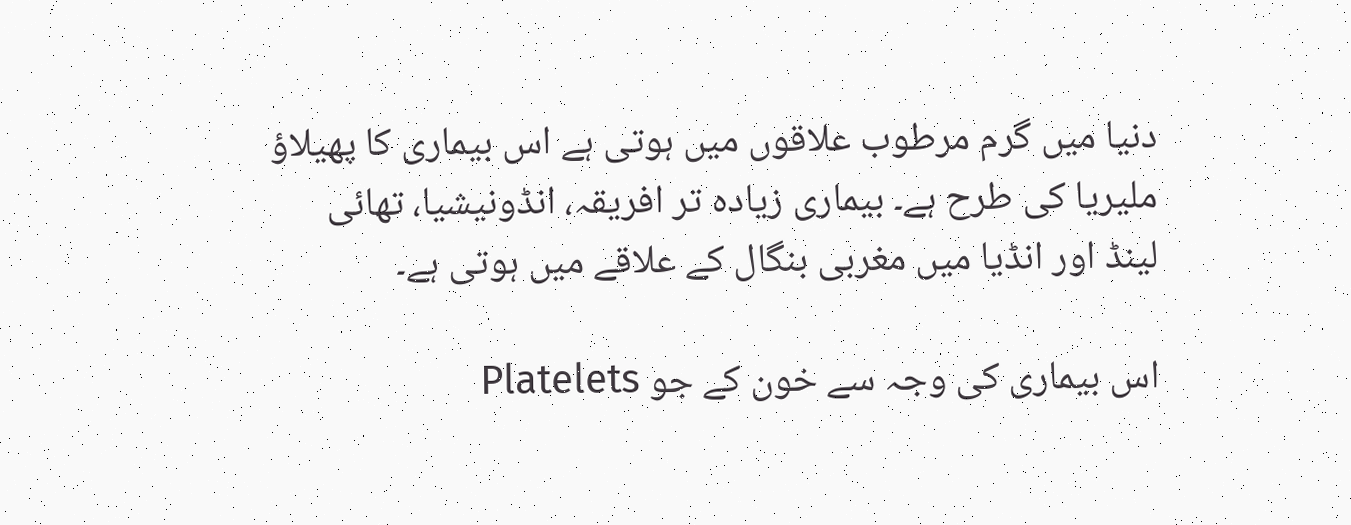دنیا میں گرم مرطوب علاقوں میں ہوتی ہے اس بیماری کا پھیلاؤ ملیریا کی طرح ہے۔ بیماری زیادہ تر افریقہ، انڈونیشیا، تھائی لینڈ اور انڈیا میں مغربی بنگال کے علاقے میں ہوتی ہے۔

اس بیماری کی وجہ سے خون کے جو Platelets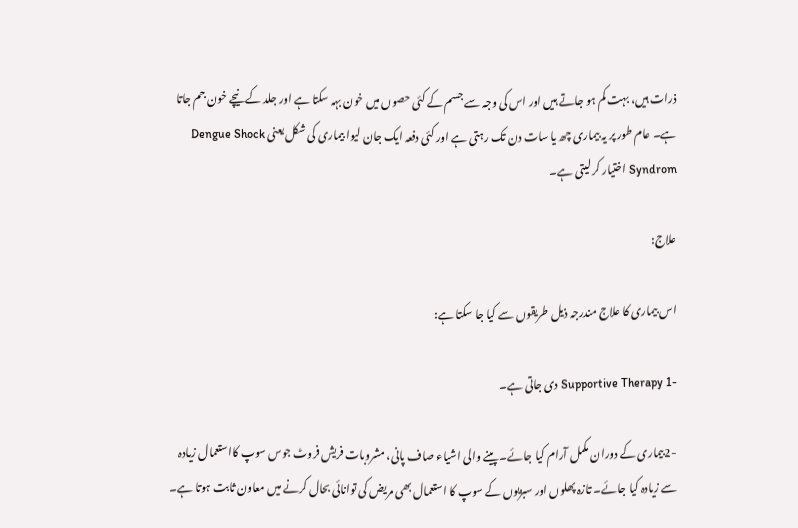ذرات ہیں، بہت کم ہو جاتے ہیں اور اس کی وجہ سے جسم کے کئی حصوں میں خون بہہ سکتا ہے اور جلد کے نیچے خون جم جاتا ہے۔ عام طور پر یہ بیماری چھ یا سات دن تک رہتی ہے اور کئی دفعہ ایک جان لیوا بیماری کی شکل یعنی Dengue Shock Syndrom اختیار کر لیتی ہے۔

علاج:

اس بیماری کا علاج مندرجہ ذیل طریقوں سے کیا جا سکتا ہے:

-1 Supportive Therapy دی جاتی ہے۔

-2بیماری کے دوران مکمل آرام کیا جائے۔ پینے والی اشیاء صاف پانی، مشروبات فریش فروٹ جوس سوپ کااستعمال زیادہ سے زیادہ کیا جائے۔ تازہ پھلوں اور سبزیوں کے سوپ کا استعمال بھی مریض کی توانائی بحال کرنے میں معاون ثابت ہوتا ہے۔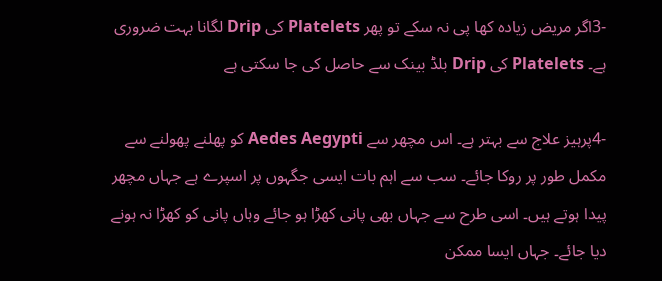-3اگر مریض زیادہ کھا پی نہ سکے تو پھر Platelets کی Drip لگانا بہت ضروری ہے۔ Platelets کی Drip بلڈ بینک سے حاصل کی جا سکتی ہے

-4پرہیز علاج سے بہتر ہے۔ اس مچھر سے Aedes Aegypti کو پھلنے پھولنے سے مکمل طور پر روکا جائے۔ سب سے اہم بات ایسی جگہوں پر اسپرے ہے جہاں مچھر پیدا ہوتے ہیں۔ اسی طرح سے جہاں بھی پانی کھڑا ہو جائے وہاں پانی کو کھڑا نہ ہونے دیا جائے۔ جہاں ایسا ممکن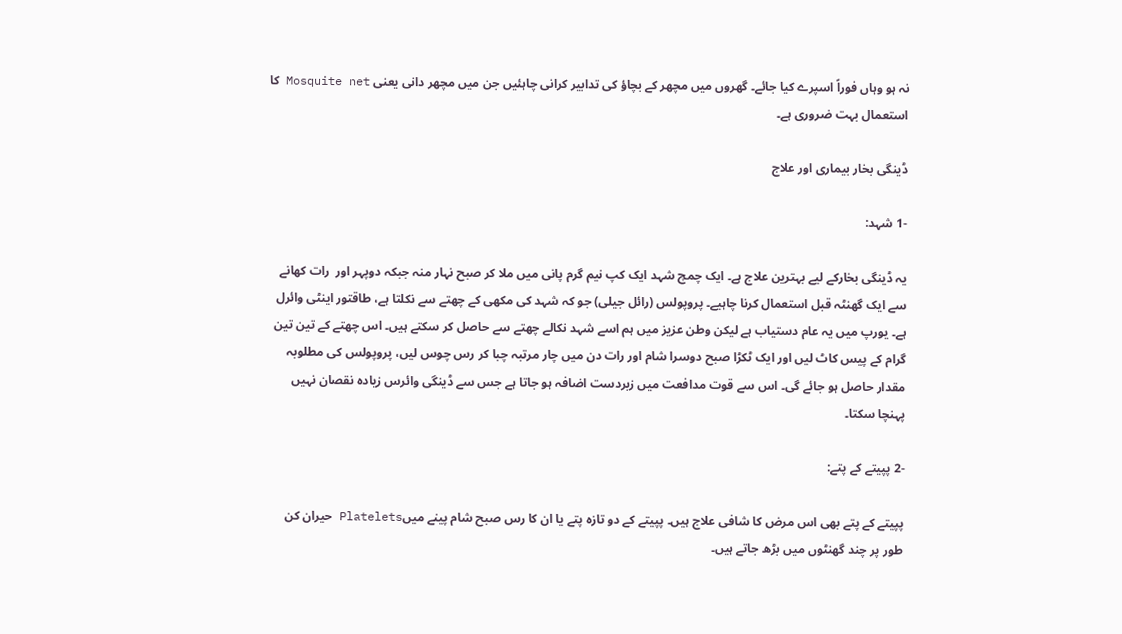نہ ہو وہاں فوراً اسپرے کیا جائے۔ گھروں میں مچھر کے بچاؤ کی تدابیر کرانی چاہئیں جن میں مچھر دانی یعنی Mosquite net کا استعمال بہت ضروری ہے۔

ڈینگی بخار بیماری اور علاج

-1 شہد:

یہ ڈینگی بخارکے لیے بہترین علاج ہے۔ ایک چمچ شہد ایک کپ نیم گرم پانی میں ملا کر صبح نہار منہ جبکہ دوپہر اور  رات کھانے سے ایک گھنٹہ قبل استعمال کرنا چاہیے۔ پروپولس (رائل جیلی) جو کہ شہد کی مکھی کے چھتے سے نکلتا ہے، طاقتور اینٹی وائرل ہے۔ یورپ میں یہ عام دستیاب ہے لیکن وطن عزیز میں ہم اسے شہد نکالے چھتے سے حاصل کر سکتے ہیں۔ اس چھتے کے تین تین گرام کے پیس کاٹ لیں اور ایک ٹکڑا صبح دوسرا شام اور رات دن میں چار مرتبہ چبا کر رس چوس لیں، پروپولس کی مطلوبہ مقدار حاصل ہو جائے گی۔ اس سے قوت مدافعت میں زبردست اضافہ ہو جاتا ہے جس سے ڈینگی وائرس زیادہ نقصان نہیں پہنچا سکتا۔

-2 پپیتے کے پتے:

پپیتے کے پتے بھی اس مرض کا شافی علاج ہیں۔ پپیتے کے دو تازہ پتے یا ان کا رس صبح شام پینے میںPlatelets حیران کن طور پر چند گھنٹوں میں بڑھ جاتے ہیں۔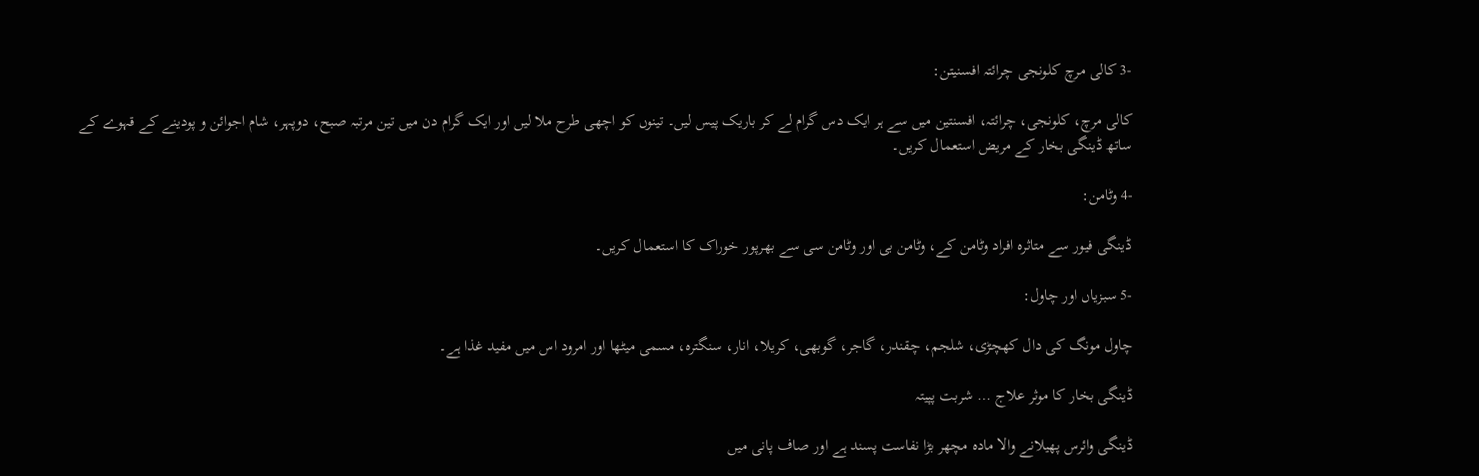-3 کالی مرچ کلونجی چرائتہ افسنیتن:

کالی مرچ، کلونجی، چرائتہ، افسنتین میں سے ہر ایک دس گرام لے کر باریک پیس لیں۔ تینوں کو اچھی طرح ملا لیں اور ایک گرام دن میں تین مرتبہ صبح، دوپہر، شام اجوائن و پودینے کے قہوے کے ساتھ ڈینگی بخار کے مریض استعمال کریں۔

-4 وٹامن:

ڈینگی فیور سے متاثرہ افراد وٹامن کے، وٹامن بی اور وٹامن سی سے بھرپور خوراک کا استعمال کریں۔

-5 سبزیاں اور چاول:

چاول مونگ کی دال کھچڑی، شلجم، چقندر، گاجر، گوبھی، کریلا، انار، سنگترہ، مسمی میٹھا اور امرود اس میں مفید غذا ہے۔

ڈینگی بخار کا موثر علاج … شربت پپیتہ

ڈینگی وائرس پھیلانے والا مادہ مچھر بڑا نفاست پسند ہے اور صاف پانی میں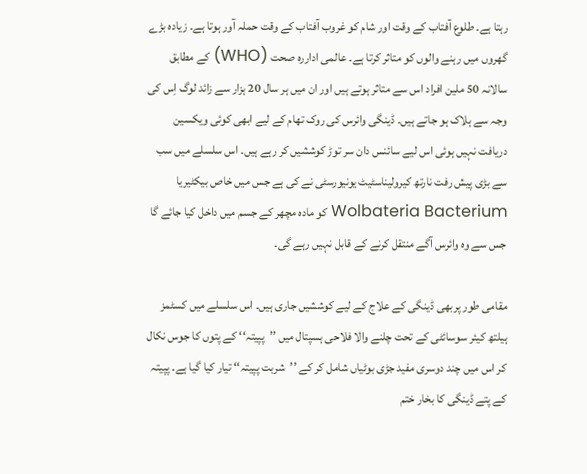رہتا ہے۔ طلوع آفتاب کے وقت اور شام کو غروب آفتاب کے وقت حملہ آور ہوتا ہے۔ زیادہ بڑے گھروں میں رہنے والوں کو متاثر کرتا ہے۔ عالمی اداررہ صحت (WHO) کے مطابق سالانہ 50 ملین افراد اس سے متاثر ہوتے ہیں اور ان میں ہر سال 20 ہزار سے زائد لوگ اِس کی وجہ سے ہلاک ہو جاتے ہیں۔ ڈینگی وائرس کی روک تھام کے لیے ابھی کوئی ویکسین دریافت نہیں ہوئی اس لیے سائنس دان سر توڑ کوششیں کر رہے ہیں۔ اس سلسلے میں سب سے بڑی پیش رفت نارتھ کیرولیناسٹیٹ یونیورسٹی نے کی ہے جس میں خاص بیکٹیریا Wolbateria Bacterium کو مادہ مچھر کے جسم میں داخل کیا جائے گا جس سے وہ وائرس آگے منتقل کرنے کے قابل نہیں رہے گی۔

مقامی طور پربھی ڈینگی کے علاج کے لیے کوششیں جاری ہیں۔ اس سلسلے میں کسٹمز ہیلتھ کیئر سوسائٹی کے تحت چلنے والا فلاحی ہسپتال میں ’’پپیتہ‘‘ کے پتوں کا جوس نکال کر اس میں چند دوسری مفید جڑی بوٹیاں شامل کر کے ’’شربت پپیتہ‘‘ تیار کیا گیا ہے۔ پپیتہ کے پتے ڈینگی کا بخار ختم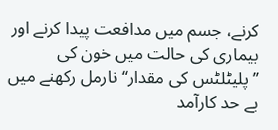کرنے، جسم میں مدافعت پیدا کرنے اور بیماری کی حالت میں خون کی ’’پلیٹلٹس کی مقدار‘‘ نارمل رکھنے میں بے حد کارآمد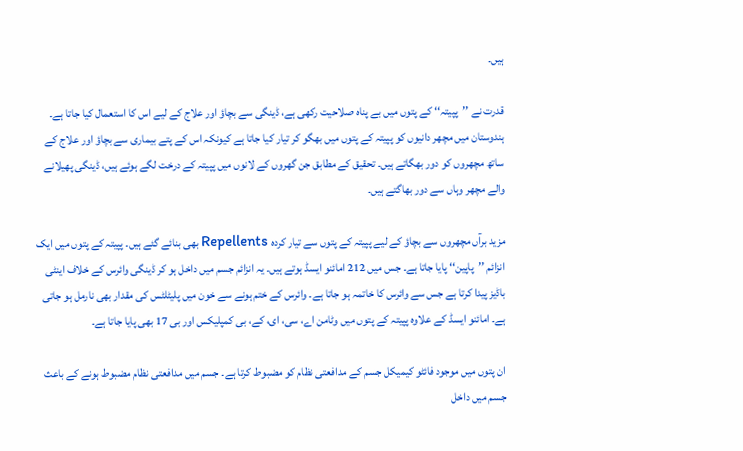ہیں۔

قدرت نے ’’پپیتہ‘‘ کے پتوں میں بے پناہ صلاحیت رکھی ہے، ڈینگی سے بچاؤ اور علاج کے لیے اس کا استعمال کیا جاتا ہے۔ ہندوستان میں مچھر دانیوں کو پپیتہ کے پتوں میں بھگو کر تیار کیا جاتا ہے کیونکہ اس کے پتے بیماری سے بچاؤ اور علاج کے ساتھ مچھروں کو دور بھگاتے ہیں۔ تحقیق کے مطابق جن گھروں کے لانوں میں پپیتہ کے درخت لگے ہوئے ہیں، ڈینگی پھیلانے والے مچھر وہاں سے دور بھاگتے ہیں۔

مزید برآں مچھروں سے بچاؤ کے لیے پپیتہ کے پتوں سے تیار کردہ Repellents بھی بنائے گئے ہیں۔ پپیتہ کے پتوں میں ایک انزائم ’’پاپین‘‘ پایا جاتا ہے۔ جس میں 212 امائنو ایسڈ ہوتے ہیں۔ یہ انزائم جسم میں داخل ہو کر ڈینگی وائرس کے خلاف اینٹی باڈیز پیدا کرتا ہے جس سے وائرس کا خاتمہ ہو جاتا ہے۔ وائرس کے ختم ہونے سے خون میں پلیٹلٹس کی مقدار بھی نارمل ہو جاتی ہے۔ امائنو ایسڈ کے علاوہ پپیتہ کے پتوں میں وٹامن اے، سی، ای، کے، بی کمپلیکس اور بی 17 بھی پایا جاتا ہے۔

ان پتوں میں موجود فائٹو کیمیکل جسم کے مدافعتی نظام کو مضبوط کرتا ہے۔ جسم میں مدافعتی نظام مضبوط ہونے کے باعث جسم میں داخل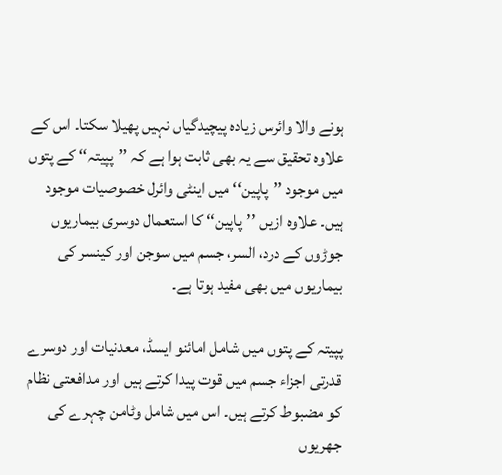ہونے والا وائرس زیادہ پیچیدگیاں نہیں پھیلا سکتا۔ اس کے علاوہ تحقیق سے یہ بھی ثابت ہوا ہے کہ ’’پپیتہ‘‘ کے پتوں میں موجود ’’پاپین‘‘ میں اینٹی وائرل خصوصیات موجود ہیں۔ علاوہ ازیں ’’پاپین‘‘ کا استعمال دوسری بیماریوں جوڑوں کے درد، السر، جسم میں سوجن اور کینسر کی بیماریوں میں بھی مفید ہوتا ہے۔

پپیتہ کے پتوں میں شامل امائنو ایسڈ، معدنیات اور دوسرے قدرتی اجزاء جسم میں قوت پیدا کرتے ہیں اور مدافعتی نظام کو مضبوط کرتے ہیں۔ اس میں شامل وٹامن چہرے کی جھریوں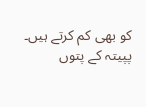کو بھی کم کرتے ہیں۔ پپیتہ کے پتوں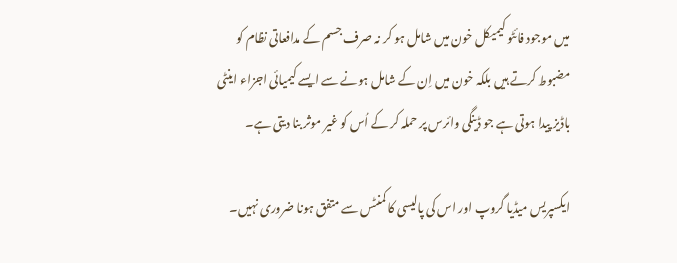میں موجود فائٹو کیمیکل خون میں شامل ہو کر نہ صرف جسم کے مدافعاتی نظام کو مضبوط کرتے ہیں بلکہ خون میں اِن کے شامل ہونے سے ایسے کیمیائی اجزاء اینٹی باڈیز پیدا ہوتی ہے جو ڈینگی وائرس پر حملہ کر کے اُس کو غیر موثر بنا دیتی ہے۔

ایکسپریس میڈیا گروپ اور اس کی پالیسی کا کمنٹس سے متفق ہونا ضروری نہیں۔